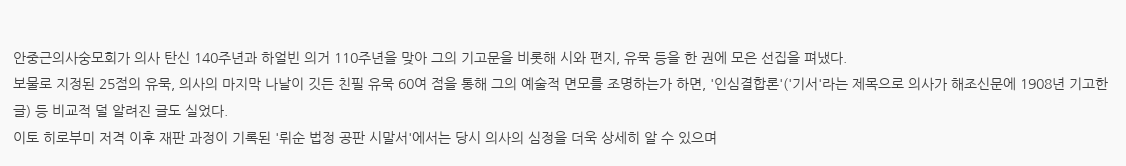안중근의사숭모회가 의사 탄신 140주년과 하얼빈 의거 110주년을 맞아 그의 기고문을 비롯해 시와 편지, 유묵 등을 한 권에 모은 선집을 펴냈다.
보물로 지정된 25점의 유묵, 의사의 마지막 나날이 깃든 친필 유묵 60여 점을 통해 그의 예술적 면모를 조명하는가 하면, '인심결합론'('기서'라는 제목으로 의사가 해조신문에 1908년 기고한 글) 등 비교적 덜 알려진 글도 실었다.
이토 히로부미 저격 이후 재판 과정이 기록된 '뤼순 법정 공판 시말서'에서는 당시 의사의 심정을 더욱 상세히 알 수 있으며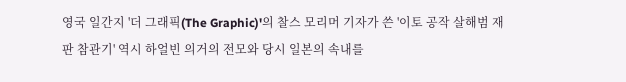영국 일간지 '더 그래픽(The Graphic)'의 찰스 모리머 기자가 쓴 '이토 공작 살해범 재판 참관기' 역시 하얼빈 의거의 전모와 당시 일본의 속내를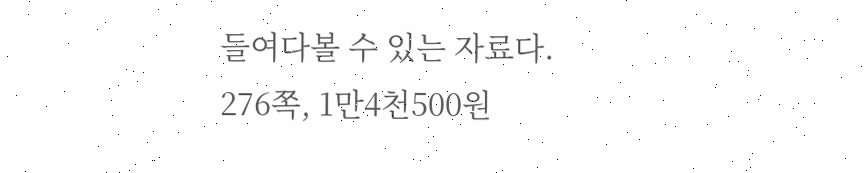들여다볼 수 있는 자료다. 276쪽, 1만4천500원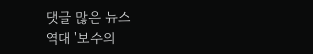댓글 많은 뉴스
역대 '보수의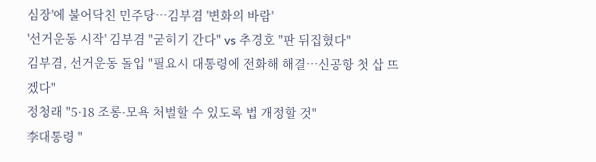심장'에 불어닥친 민주당…김부겸 '변화의 바람'
'선거운동 시작' 김부겸 "굳히기 간다" vs 추경호 "판 뒤집혔다"
김부겸, 선거운동 돌입 "필요시 대통령에 전화해 해결…신공항 첫 삽 뜨겠다"
정청래 "5·18 조롱·모욕 처벌할 수 있도록 법 개정할 것"
李대통령 "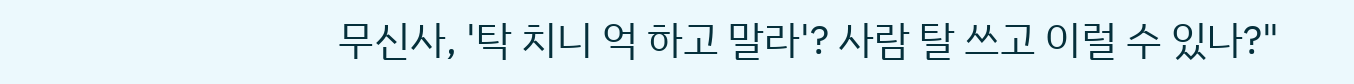무신사, '탁 치니 억 하고 말라'? 사람 탈 쓰고 이럴 수 있나?"